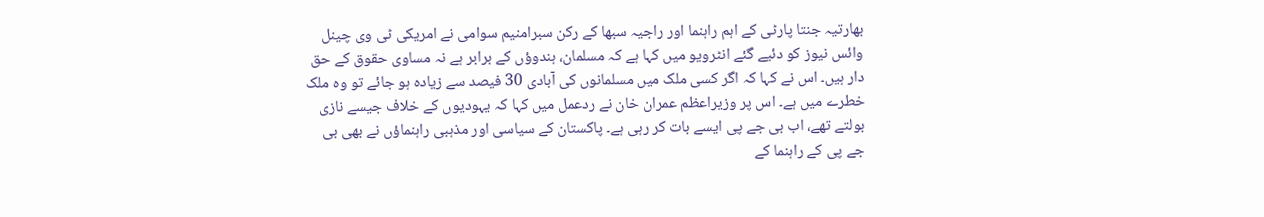بھارتیہ جنتا پارٹی کے اہم راہنما اور راجیہ سبھا کے رکن سبرامنیم سوامی نے امریکی ٹی وی چینل وائس نیوز کو دئیے گئے انٹرویو میں کہا ہے کہ مسلمان، ہندوؤں کے برابر ہے نہ مساوی حقوق کے حق دار ہیں۔ اس نے کہا کہ اگر کسی ملک میں مسلمانوں کی آبادی 30 فیصد سے زیادہ ہو جائے تو وہ ملک خطرے میں ہے۔ اس پر وزیراعظم عمران خان نے ردعمل میں کہا کہ یہودیوں کے خلاف جیسے نازی بولتے تھے، اب بی جے پی ایسے بات کر رہی ہے۔ پاکستان کے سیاسی اور مذہبی راہنماؤں نے بھی بی جے پی کے راہنما کے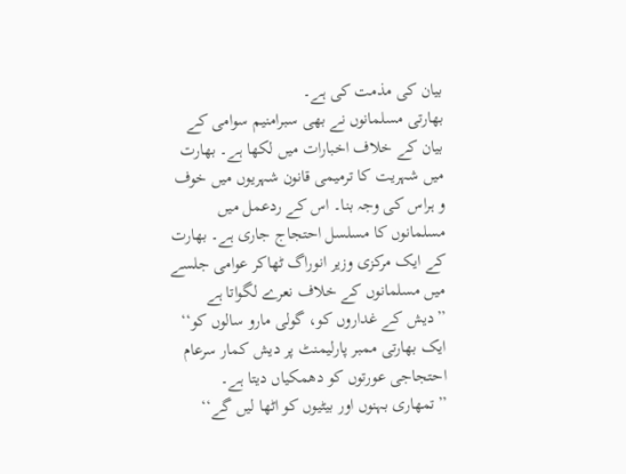بیان کی مذمت کی ہے۔
بھارتی مسلمانوں نے بھی سبرامنیم سوامی کے بیان کے خلاف اخبارات میں لکھا ہے۔ بھارت میں شہریت کا ترمیمی قانون شہریوں میں خوف و ہراس کی وجہ بنا۔ اس کے ردعمل میں مسلمانوں کا مسلسل احتجاج جاری ہے۔ بھارت کے ایک مرکزی وزیر انوراگ ٹھاکر عوامی جلسے میں مسلمانوں کے خلاف نعرے لگواتا ہے ’’دیش کے غداروں کو، گولی مارو سالوں کو‘‘ ایک بھارتی ممبر پارلیمنٹ پر دیش کمار سرعام احتجاجی عورتوں کو دھمکیاں دیتا ہے۔ ’’تمھاری بہنوں اور بیٹیوں کو اٹھا لیں گے‘‘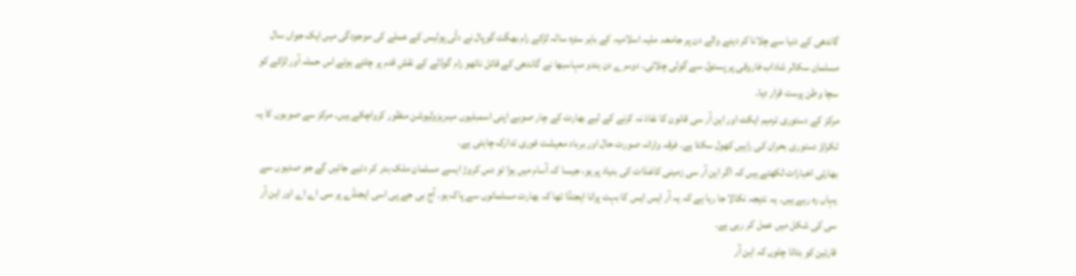گاندھی کے دنیا سے چلانا کر دینے والے دن پر جامعہ ملیہ اسلامیہ کے باہر سترہ سالہ لڑکے رام بھگت گوپال نے دلّی پولیس کے عملے کی موجودگی میں ایک جواں سال مسلمان سکالر شاداب فاروقی پر پستول سے گولی چلائی۔ دوسرے دن ہندو مہاسبھا نے گاندھی کے قاتل ناتھو رام گوڈلے کے نقشِ قدم پر چلتے ہوئے اس حملہ آور لڑکے کو سچا وطن پرست قرار دیا۔
مرکز کے دستوری ترمیم ایکٹ اور این آر سی قانون کا نفاذ نہ کرنے کے لیے بھارت کے چار صوبے اپنی اسمبلیوں میںریزولیوشن منظور کرواچکے ہیں۔ مرکز سے صوبوں کا یہ ٹکراؤ دستوری بحران کی راہیں کھول سکتا ہے۔ فرقہ وارانہ صورت حال اور برباد معیشت فوری تدارک چاہتی ہے۔
بھارتی اخبارات لکھتے ہیں کہ اگر این آر سی زمینی کاغذات کی بنیاد پر ہو، جیسا کہ آسام میں ہوا تو دس کروڑ ایسے مسلمان ملک بدر کر دئیے جائیں گے جو صدیوں سے یہاں رہ رہے ہیں۔ یہ نتیجہ نکالا جا رہا ہے کہ یہ آر ایس ایس کا بہت پرانا ایجنڈا تھا کہ بھارت مسلمانوں سے پاک ہو۔ آج بی جے پی اسی ایجنڈے پر سی اے اے اور این آر سی کی شکل میں عمل کر رہی ہے۔
قارئین کو بتاتا چلوں کہ این آر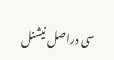سی دراصل نیشنل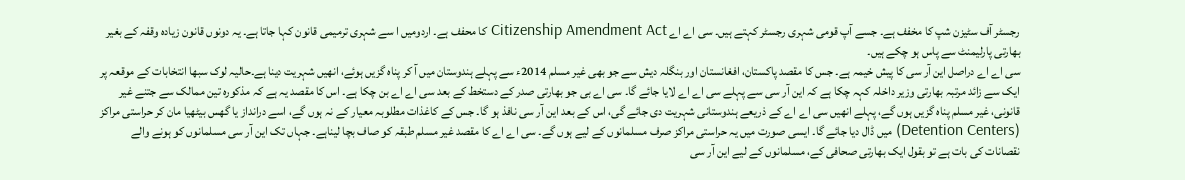رجسٹر آف سٹیزن شپ کا مخفف ہے۔ جسے آپ قومی شہری رجسٹر کہتے ہیں۔ سی اے اے Citizenship Amendment Act کا محفف ہے۔ اردومیں ا سے شہری ترمیمی قانون کہا جاتا ہے۔ یہ دونوں قانون زیادہ وقفہ کے بغیر بھارتی پارلیمنٹ سے پاس ہو چکے ہیں۔
سی اے اے دراصل این آر سی کا پیش خیمہ ہے۔ جس کا مقصد پاکستان، افغانستان اور بنگلہ دیش سے جو بھی غیر مسلم 2014ء سے پہلے ہندوستان میں آ کر پناہ گزیں ہوئے، انھیں شہریت دینا ہے۔حالیہ لوک سبھا انتخابات کے موقعہ پر ایک سے زائد مرتبہ بھارتی وزیر داخلہ کہہ چکا ہے کہ این آر سی سے پہلے سی اے اے لایا جائے گا۔ سی اے بی جو بھارتی صدر کے دستخط کے بعد سی اے اے بن چکا ہے۔ اس کا مقصد یہ ہے کہ مذکورہ تین ممالک سے جتنے غیر قانونی، غیر مسلم پناہ گزیں ہوں گے، پہلے انھیں سی اے اے کے ذریعے ہندوستانی شہریت دی جائے گی، اس کے بعد این آر سی نافذ ہو گا۔ جس کے کاغذات مطلوبہ معیار کے نہ ہوں گے، اسے درانداز یا گھس بیٹھیا مان کر حراستی مراکز (Detention Centers) میں ڈال دیا جائے گا۔ ایسی صورت میں یہ حراستی مراکز صرف مسلمانوں کے لیے ہوں گے۔ سی اے اے کا مقصد غیر مسلم طبقہ کو صاف بچا لیناہے۔ جہاں تک این آر سی مسلمانوں کو ہونے والے نقصانات کی بات ہے تو بقول ایک بھارتی صحافی کے، مسلمانوں کے لیے این آر سی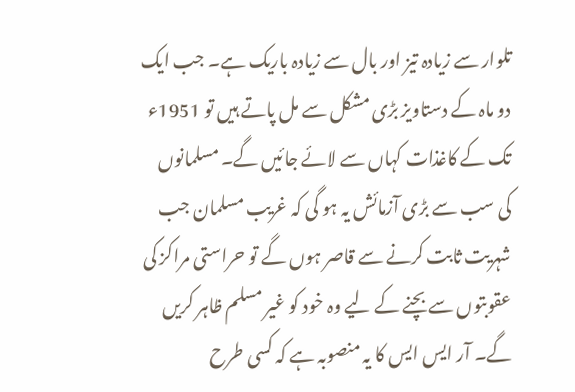تلوار سے زیادہ تیز اور بال سے زیادہ باریک ہے۔ جب ایک دو ماہ کے دستاویز بڑی مشکل سے مل پاتے ہیں تو 1951ء تک کے کاغذات کہاں سے لائے جائیں گے۔ مسلمانوں کی سب سے بڑی آزمائش یہ ہو گی کہ غریب مسلمان جب شہریت ثابت کرنے سے قاصر ہوں گے تو حراستی مراکز کی عقوبتوں سے بچنے کے لیے وہ خود کو غیر مسلم ظاہر کریں گے۔ آر ایس ایس کا یہ منصوبہ ہے کہ کسی طرح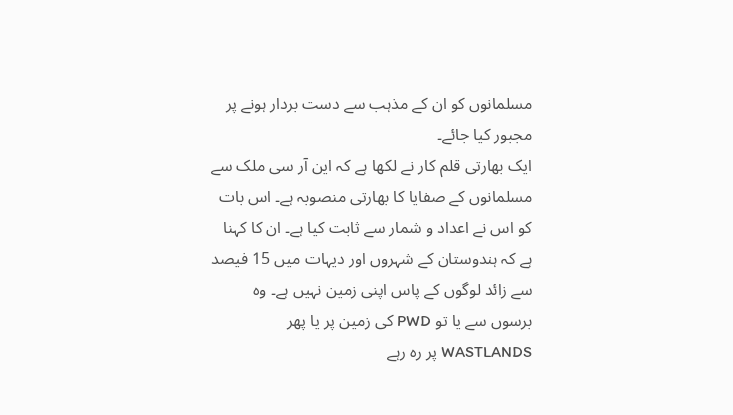مسلمانوں کو ان کے مذہب سے دست بردار ہونے پر مجبور کیا جائے۔
ایک بھارتی قلم کار نے لکھا ہے کہ این آر سی ملک سے مسلمانوں کے صفایا کا بھارتی منصوبہ ہے۔ اس بات کو اس نے اعداد و شمار سے ثابت کیا ہے۔ ان کا کہنا ہے کہ ہندوستان کے شہروں اور دیہات میں 15 فیصد سے زائد لوگوں کے پاس اپنی زمین نہیں ہے۔ وہ برسوں سے یا تو PWD کی زمین پر یا پھر WASTLANDS پر رہ رہے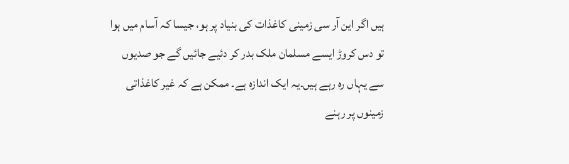ہیں اگر این آر سی زمینی کاغذات کی بنیاد پر ہو، جیسا کہ آسام میں ہوا تو دس کروڑ ایسے مسلمان ملک بدر کر دئیے جائیں گے جو صدیوں سے یہاں رہ رہے ہیں۔یہ ایک اندازہ ہے۔ ممکن ہے کہ غیر کاغذاتی زمینوں پر رہنے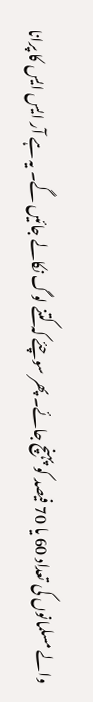والے مسلمانوں کی تعداد 60 یا 70 فیصد کو پہنچ جائے۔ پھر سوچئے کہ کتنے لوگ نکالے جائیں گے۔ یہ ہے آر ایس ایس کا پرانا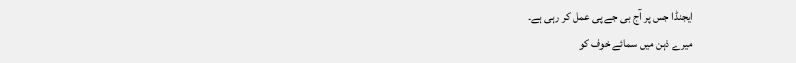ایجنڈا جس پر آج بی جے پی عمل کر رہی ہے۔
میرے ذہن میں سمائے خوف کو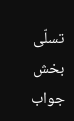تسلّی بخش جواب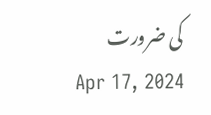کی ضرورت
Apr 17, 2024